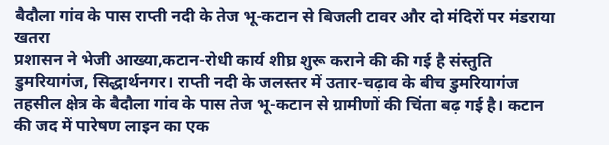बैदौला गांव के पास राप्ती नदी के तेज भू-कटान से बिजली टावर और दो मंदिरों पर मंडराया खतरा
प्रशासन ने भेजी आख्या,कटान-रोधी कार्य शीघ्र शुरू कराने की की गई है संस्तुति
डुमरियागंज, सिद्धार्थनगर। राप्ती नदी के जलस्तर में उतार-चढ़ाव के बीच डुमरियागंज तहसील क्षेत्र के बैदौला गांव के पास तेज भू-कटान से ग्रामीणों की चिंता बढ़ गई है। कटान की जद में पारेषण लाइन का एक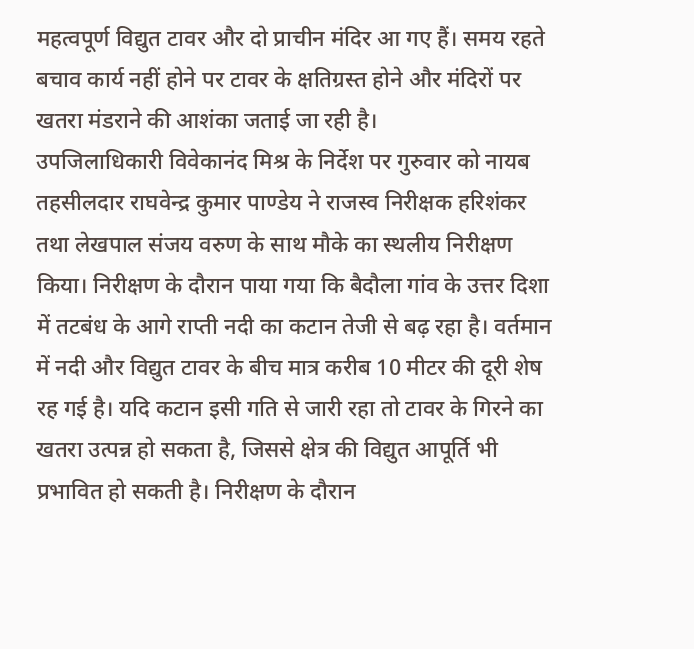महत्वपूर्ण विद्युत टावर और दो प्राचीन मंदिर आ गए हैं। समय रहते बचाव कार्य नहीं होने पर टावर के क्षतिग्रस्त होने और मंदिरों पर खतरा मंडराने की आशंका जताई जा रही है।
उपजिलाधिकारी विवेकानंद मिश्र के निर्देश पर गुरुवार को नायब तहसीलदार राघवेन्द्र कुमार पाण्डेय ने राजस्व निरीक्षक हरिशंकर तथा लेखपाल संजय वरुण के साथ मौके का स्थलीय निरीक्षण किया। निरीक्षण के दौरान पाया गया कि बैदौला गांव के उत्तर दिशा में तटबंध के आगे राप्ती नदी का कटान तेजी से बढ़ रहा है। वर्तमान में नदी और विद्युत टावर के बीच मात्र करीब 10 मीटर की दूरी शेष रह गई है। यदि कटान इसी गति से जारी रहा तो टावर के गिरने का खतरा उत्पन्न हो सकता है, जिससे क्षेत्र की विद्युत आपूर्ति भी प्रभावित हो सकती है। निरीक्षण के दौरान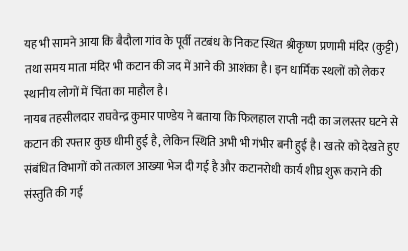यह भी सामने आया कि बैदौला गांव के पूर्वी तटबंध के निकट स्थित श्रीकृष्ण प्रणामी मंदिर (कुट्टी) तथा समय माता मंदिर भी कटान की जद में आने की आशंका है। इन धार्मिक स्थलों को लेकर स्थानीय लोगों में चिंता का माहौल है।
नायब तहसीलदार राघवेन्द्र कुमार पाण्डेय ने बताया कि फिलहाल राप्ती नदी का जलस्तर घटने से कटान की रफ्तार कुछ धीमी हुई है, लेकिन स्थिति अभी भी गंभीर बनी हुई है। खतरे को देखते हुए संबंधित विभागों को तत्काल आख्या भेज दी गई है और कटानरोधी कार्य शीघ्र शुरू कराने की संस्तुति की गई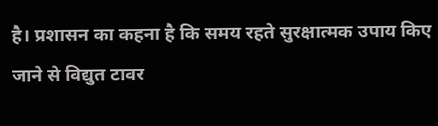है। प्रशासन का कहना है कि समय रहते सुरक्षात्मक उपाय किए जाने से विद्युत टावर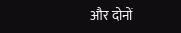और दोनों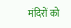मंदिरों को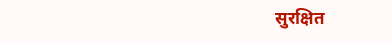सुरक्षित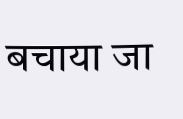बचाया जा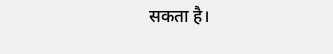सकता है।